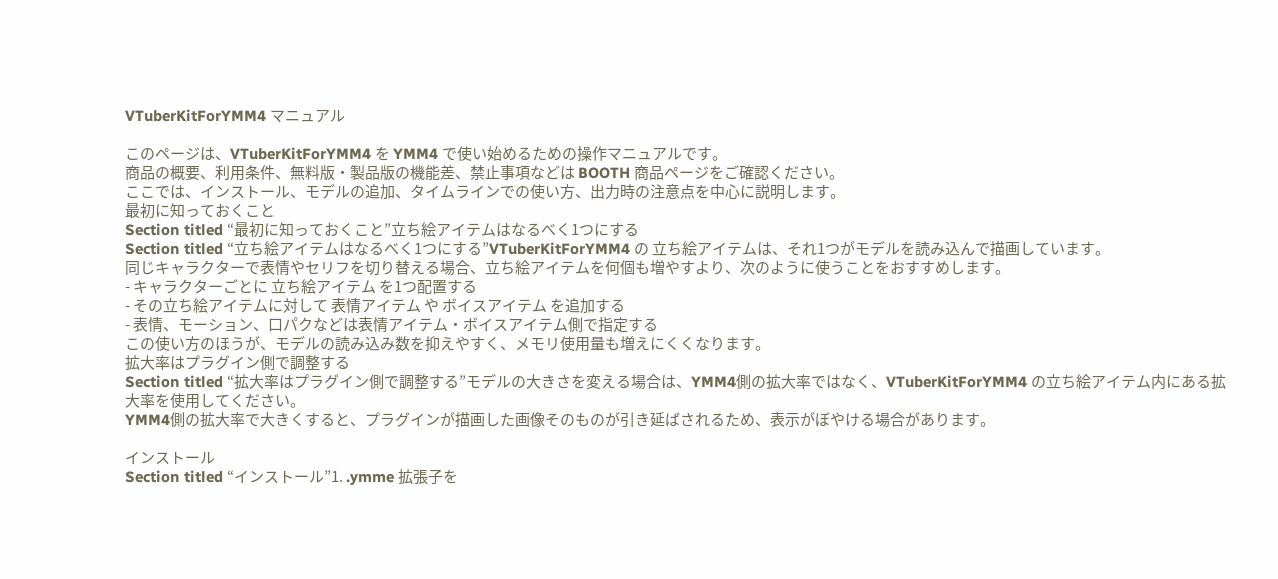VTuberKitForYMM4 マニュアル

このページは、VTuberKitForYMM4 を YMM4 で使い始めるための操作マニュアルです。
商品の概要、利用条件、無料版・製品版の機能差、禁止事項などは BOOTH 商品ページをご確認ください。
ここでは、インストール、モデルの追加、タイムラインでの使い方、出力時の注意点を中心に説明します。
最初に知っておくこと
Section titled “最初に知っておくこと”立ち絵アイテムはなるべく1つにする
Section titled “立ち絵アイテムはなるべく1つにする”VTuberKitForYMM4 の 立ち絵アイテムは、それ1つがモデルを読み込んで描画しています。
同じキャラクターで表情やセリフを切り替える場合、立ち絵アイテムを何個も増やすより、次のように使うことをおすすめします。
- キャラクターごとに 立ち絵アイテム を1つ配置する
- その立ち絵アイテムに対して 表情アイテム や ボイスアイテム を追加する
- 表情、モーション、口パクなどは表情アイテム・ボイスアイテム側で指定する
この使い方のほうが、モデルの読み込み数を抑えやすく、メモリ使用量も増えにくくなります。
拡大率はプラグイン側で調整する
Section titled “拡大率はプラグイン側で調整する”モデルの大きさを変える場合は、YMM4側の拡大率ではなく、VTuberKitForYMM4 の立ち絵アイテム内にある拡大率を使用してください。
YMM4側の拡大率で大きくすると、プラグインが描画した画像そのものが引き延ばされるため、表示がぼやける場合があります。

インストール
Section titled “インストール”1. .ymme 拡張子を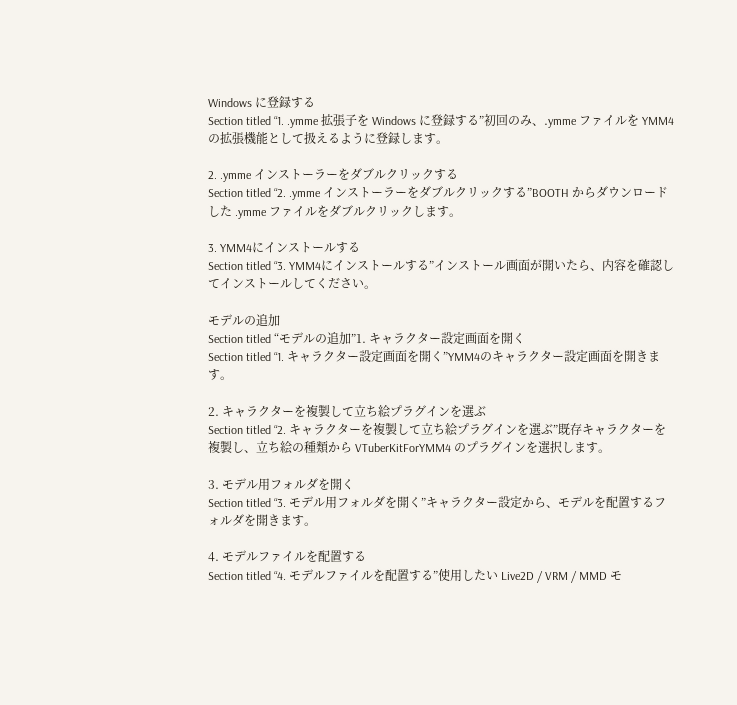Windows に登録する
Section titled “1. .ymme 拡張子を Windows に登録する”初回のみ、.ymme ファイルを YMM4 の拡張機能として扱えるように登録します。

2. .ymme インストーラーをダブルクリックする
Section titled “2. .ymme インストーラーをダブルクリックする”BOOTH からダウンロードした .ymme ファイルをダブルクリックします。

3. YMM4にインストールする
Section titled “3. YMM4にインストールする”インストール画面が開いたら、内容を確認してインストールしてください。

モデルの追加
Section titled “モデルの追加”1. キャラクター設定画面を開く
Section titled “1. キャラクター設定画面を開く”YMM4のキャラクター設定画面を開きます。

2. キャラクターを複製して立ち絵プラグインを選ぶ
Section titled “2. キャラクターを複製して立ち絵プラグインを選ぶ”既存キャラクターを複製し、立ち絵の種類から VTuberKitForYMM4 のプラグインを選択します。

3. モデル用フォルダを開く
Section titled “3. モデル用フォルダを開く”キャラクター設定から、モデルを配置するフォルダを開きます。

4. モデルファイルを配置する
Section titled “4. モデルファイルを配置する”使用したい Live2D / VRM / MMD モ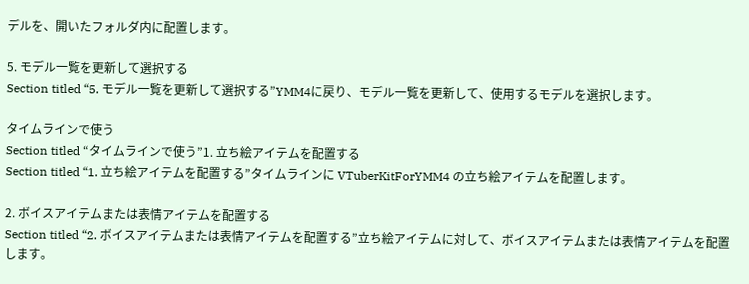デルを、開いたフォルダ内に配置します。

5. モデル一覧を更新して選択する
Section titled “5. モデル一覧を更新して選択する”YMM4に戻り、モデル一覧を更新して、使用するモデルを選択します。

タイムラインで使う
Section titled “タイムラインで使う”1. 立ち絵アイテムを配置する
Section titled “1. 立ち絵アイテムを配置する”タイムラインに VTuberKitForYMM4 の立ち絵アイテムを配置します。

2. ボイスアイテムまたは表情アイテムを配置する
Section titled “2. ボイスアイテムまたは表情アイテムを配置する”立ち絵アイテムに対して、ボイスアイテムまたは表情アイテムを配置します。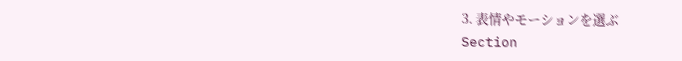3. 表情やモーションを選ぶ
Section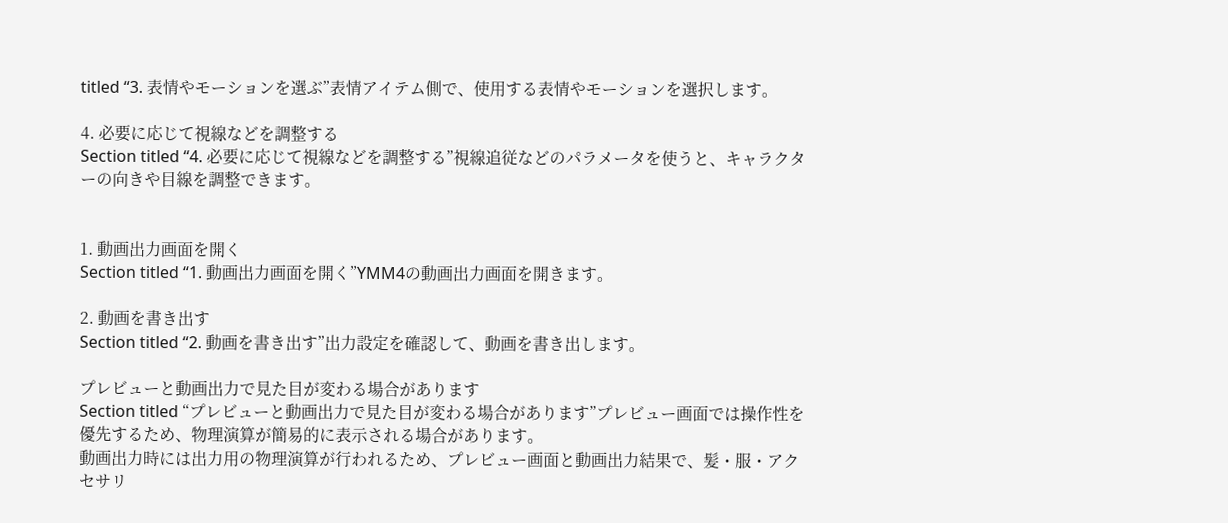titled “3. 表情やモーションを選ぶ”表情アイテム側で、使用する表情やモーションを選択します。

4. 必要に応じて視線などを調整する
Section titled “4. 必要に応じて視線などを調整する”視線追従などのパラメータを使うと、キャラクターの向きや目線を調整できます。


1. 動画出力画面を開く
Section titled “1. 動画出力画面を開く”YMM4の動画出力画面を開きます。

2. 動画を書き出す
Section titled “2. 動画を書き出す”出力設定を確認して、動画を書き出します。

プレビューと動画出力で見た目が変わる場合があります
Section titled “プレビューと動画出力で見た目が変わる場合があります”プレビュー画面では操作性を優先するため、物理演算が簡易的に表示される場合があります。
動画出力時には出力用の物理演算が行われるため、プレビュー画面と動画出力結果で、髪・服・アクセサリ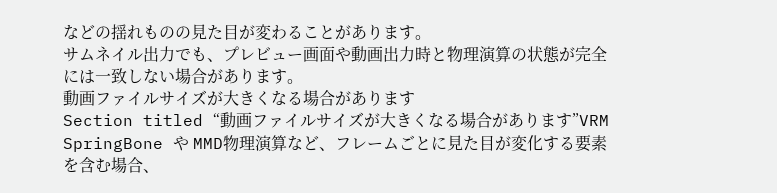などの揺れものの見た目が変わることがあります。
サムネイル出力でも、プレビュー画面や動画出力時と物理演算の状態が完全には一致しない場合があります。
動画ファイルサイズが大きくなる場合があります
Section titled “動画ファイルサイズが大きくなる場合があります”VRM SpringBone や MMD物理演算など、フレームごとに見た目が変化する要素を含む場合、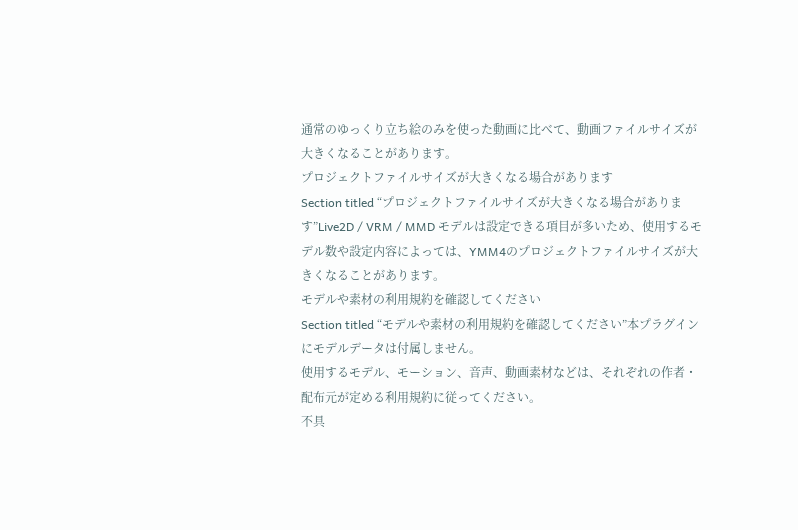通常のゆっくり立ち絵のみを使った動画に比べて、動画ファイルサイズが大きくなることがあります。
プロジェクトファイルサイズが大きくなる場合があります
Section titled “プロジェクトファイルサイズが大きくなる場合があります”Live2D / VRM / MMD モデルは設定できる項目が多いため、使用するモデル数や設定内容によっては、YMM4のプロジェクトファイルサイズが大きくなることがあります。
モデルや素材の利用規約を確認してください
Section titled “モデルや素材の利用規約を確認してください”本プラグインにモデルデータは付属しません。
使用するモデル、モーション、音声、動画素材などは、それぞれの作者・配布元が定める利用規約に従ってください。
不具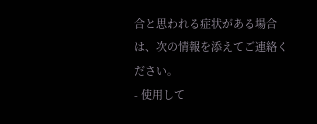合と思われる症状がある場合は、次の情報を添えてご連絡ください。
- 使用して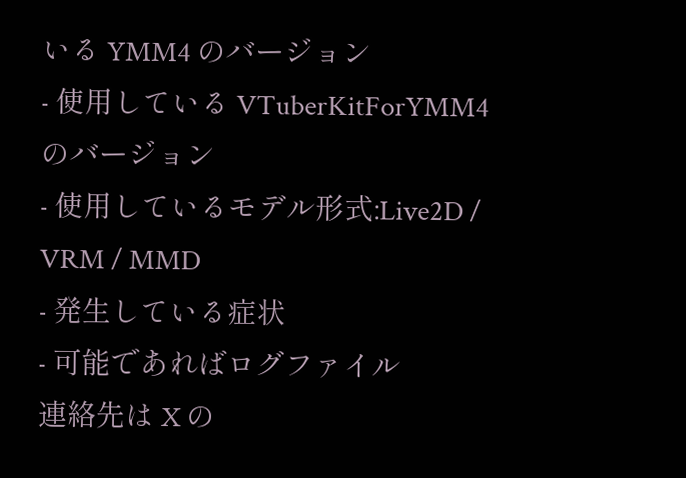いる YMM4 のバージョン
- 使用している VTuberKitForYMM4 のバージョン
- 使用しているモデル形式:Live2D / VRM / MMD
- 発生している症状
- 可能であればログファイル
連絡先は X の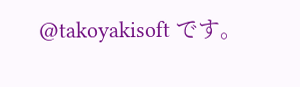@takoyakisoft です。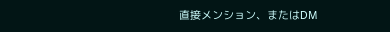直接メンション、またはDM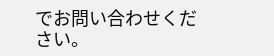でお問い合わせください。